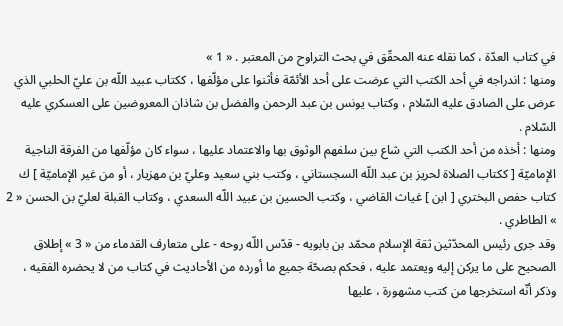في كتاب العدّة ، كما نقله عنه المحقّق في بحث التراوح من المعتبر . « 1 »
ومنها : اندراجه في أحد الكتب التي عرضت على أحد الأئمّة فأثنوا على مؤلّفها ، ككتاب عبيد اللّه بن عليّ الحلبي الذي عرض على الصادق عليه السّلام ، وكتاب يونس بن عبد الرحمن والفضل بن شاذان المعروضين على العسكري عليه السّلام .
ومنها : أخذه من أحد الكتب التي شاع بين سلفهم الوثوق بها والاعتماد عليها ، سواء كان مؤلّفها من الفرقة الناجية الإماميّة [ ككتاب الصلاة لحريز بن عبد اللّه السجستاني ، وكتب بني سعيد وعليّ بن مهزيار ، أو من غير الإماميّة ] ك كتاب حفص البختري [ ابن ] غياث القاضي ، وكتب الحسين بن عبيد اللّه السعدي ، وكتاب القبلة لعليّ بن الحسن « 2 » الطاطري .
وقد جرى رئيس المحدّثين ثقة الإسلام محمّد بن بابويه - قدّس اللّه روحه - على متعارف القدماء من « 3 » إطلاق الصحيح على ما يركن إليه ويعتمد عليه ، فحكم بصحّة جميع ما أورده من الأحاديث في كتاب من لا يحضره الفقيه ، وذكر أنّه استخرجها من كتب مشهورة ، عليها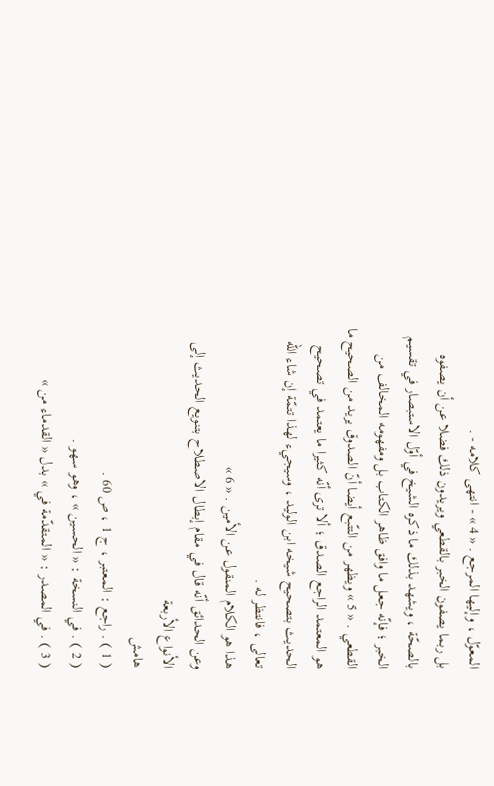المعوّل ، وإليها المرجع . « 4 » - انتهى كلامه - .
بل ربما يصفون الخبر بالقطعي ويريدون ذلك فضلا عن أن يصفوه بالصحّة ، ويشهد بذلك ما ذكره الشيخ في أوّل الاستبصار في تقسيم الخبر ؛ فإنّه جعل ما وافق ظاهر الكتاب بل ومفهومه المخالف من القطعي . « 5 » ويظهر من التتّبع أيضا أنّ الصدوق يريد من الصحيح ما هو المعتمد الراجع الصدق ؛ ألا ترى أنّه كثيرا ما يعتمد في تصحيح الحديث بتصحيح شيخه ابن الوليد ، وسيجيء لهذا تتمّة إن شاء اللّه تعالى ، فانتظر له .
هذا هو الكلام المنقول عن الأمين . « 6 »
وعن الحدائق أنّه قال في مقام إبطال الاصطلاح بتنويع الحديث إلى الأنواع الأربعة
هامش
( 1 ) . راجع : المعتبر ، ج 1 ، ص 60 .
( 2 ) . في النسخة : « الحسين » ، وهو سهو .
( 3 ) . في المصدر : « المتقدّمة في » بدل « القدماء من »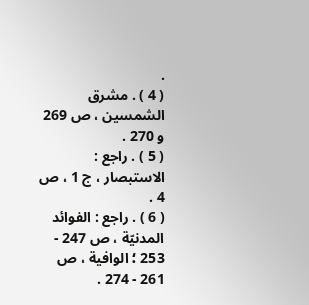.
( 4 ) . مشرق الشمسين ، ص 269 و 270 .
( 5 ) . راجع : الاستبصار ، ج 1 ، ص 4 .
( 6 ) . راجع : الفوائد المدنيّة ، ص 247 - 253 ؛ الوافية ، ص 261 - 274 .